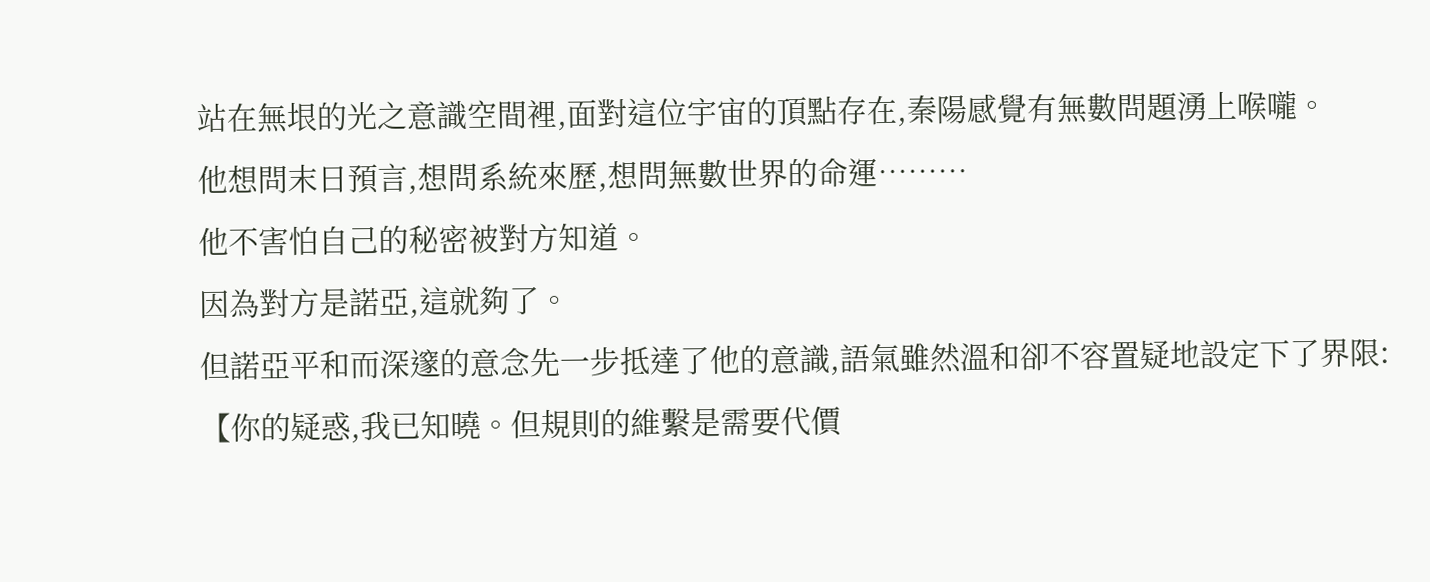站在無垠的光之意識空間裡,面對這位宇宙的頂點存在,秦陽感覺有無數問題湧上喉嚨。
他想問末日預言,想問系統來歷,想問無數世界的命運………
他不害怕自己的秘密被對方知道。
因為對方是諾亞,這就夠了。
但諾亞平和而深邃的意念先一步抵達了他的意識,語氣雖然溫和卻不容置疑地設定下了界限:
【你的疑惑,我已知曉。但規則的維繫是需要代價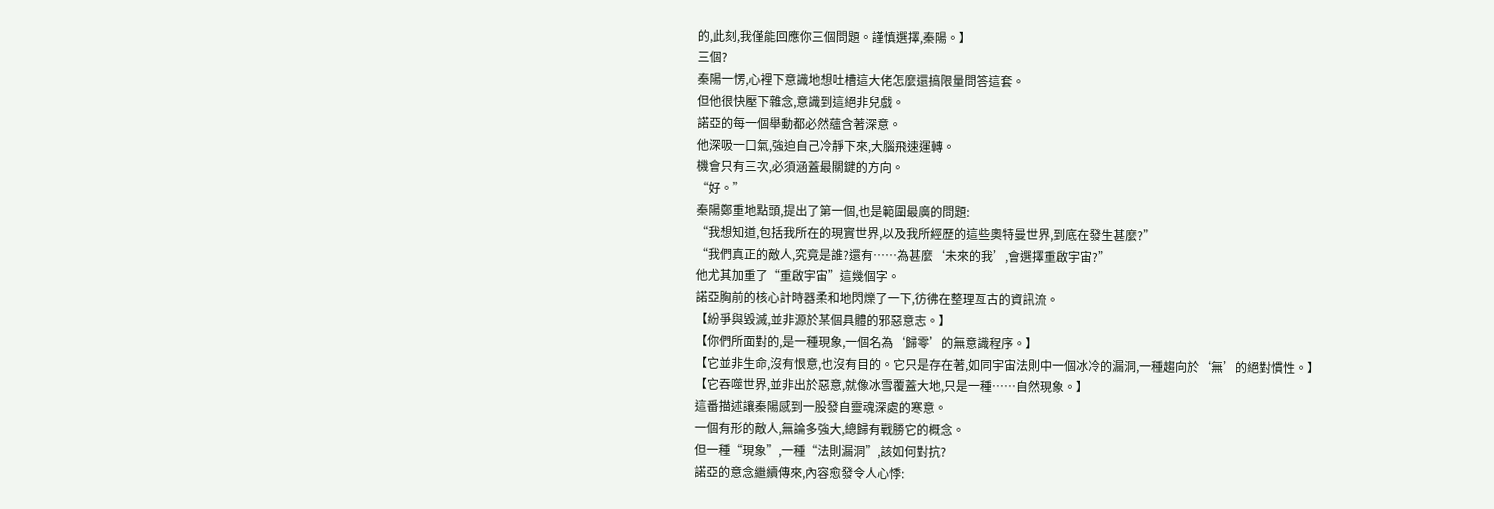的,此刻,我僅能回應你三個問題。謹慎選擇,秦陽。】
三個?
秦陽一愣,心裡下意識地想吐槽這大佬怎麼還搞限量問答這套。
但他很快壓下雜念,意識到這絕非兒戲。
諾亞的每一個舉動都必然蘊含著深意。
他深吸一口氣,強迫自己冷靜下來,大腦飛速運轉。
機會只有三次,必須涵蓋最關鍵的方向。
“好。”
秦陽鄭重地點頭,提出了第一個,也是範圍最廣的問題:
“我想知道,包括我所在的現實世界,以及我所經歷的這些奧特曼世界,到底在發生甚麼?”
“我們真正的敵人,究竟是誰?還有……為甚麼‘未來的我’,會選擇重啟宇宙?”
他尤其加重了“重啟宇宙”這幾個字。
諾亞胸前的核心計時器柔和地閃爍了一下,彷彿在整理亙古的資訊流。
【紛爭與毀滅,並非源於某個具體的邪惡意志。】
【你們所面對的,是一種現象,一個名為‘歸零’的無意識程序。】
【它並非生命,沒有恨意,也沒有目的。它只是存在著,如同宇宙法則中一個冰冷的漏洞,一種趨向於‘無’的絕對慣性。】
【它吞噬世界,並非出於惡意,就像冰雪覆蓋大地,只是一種……自然現象。】
這番描述讓秦陽感到一股發自靈魂深處的寒意。
一個有形的敵人,無論多強大,總歸有戰勝它的概念。
但一種“現象”,一種“法則漏洞”,該如何對抗?
諾亞的意念繼續傳來,內容愈發令人心悸: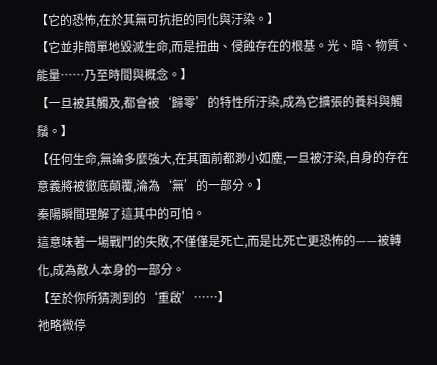【它的恐怖,在於其無可抗拒的同化與汙染。】
【它並非簡單地毀滅生命,而是扭曲、侵蝕存在的根基。光、暗、物質、能量……乃至時間與概念。】
【一旦被其觸及,都會被‘歸零’的特性所汙染,成為它擴張的養料與觸鬚。】
【任何生命,無論多麼強大,在其面前都渺小如塵,一旦被汙染,自身的存在意義將被徹底顛覆,淪為‘無’的一部分。】
秦陽瞬間理解了這其中的可怕。
這意味著一場戰鬥的失敗,不僅僅是死亡,而是比死亡更恐怖的——被轉化,成為敵人本身的一部分。
【至於你所猜測到的‘重啟’……】
祂略微停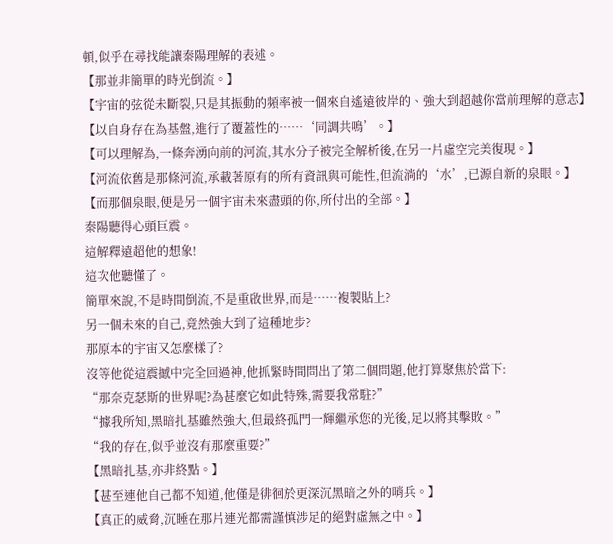頓,似乎在尋找能讓秦陽理解的表述。
【那並非簡單的時光倒流。】
【宇宙的弦從未斷裂,只是其振動的頻率被一個來自遙遠彼岸的、強大到超越你當前理解的意志】
【以自身存在為基盤,進行了覆蓋性的……‘同調共鳴’。】
【可以理解為,一條奔湧向前的河流,其水分子被完全解析後,在另一片虛空完美復現。】
【河流依舊是那條河流,承載著原有的所有資訊與可能性,但流淌的‘水’,已源自新的泉眼。】
【而那個泉眼,便是另一個宇宙未來盡頭的你,所付出的全部。】
秦陽聽得心頭巨震。
這解釋遠超他的想象!
這次他聽懂了。
簡單來說,不是時間倒流,不是重啟世界,而是……複製貼上?
另一個未來的自己,竟然強大到了這種地步?
那原本的宇宙又怎麼樣了?
沒等他從這震撼中完全回過神,他抓緊時間問出了第二個問題,他打算聚焦於當下:
“那奈克瑟斯的世界呢?為甚麼它如此特殊,需要我常駐?”
“據我所知,黑暗扎基雖然強大,但最終孤門一輝繼承您的光後,足以將其擊敗。”
“我的存在,似乎並沒有那麼重要?”
【黑暗扎基,亦非終點。】
【甚至連他自己都不知道,他僅是徘徊於更深沉黑暗之外的哨兵。】
【真正的威脅,沉睡在那片連光都需謹慎涉足的絕對虛無之中。】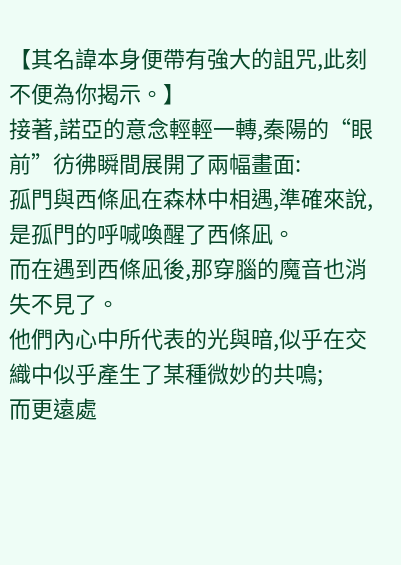【其名諱本身便帶有強大的詛咒,此刻不便為你揭示。】
接著,諾亞的意念輕輕一轉,秦陽的“眼前”彷彿瞬間展開了兩幅畫面:
孤門與西條凪在森林中相遇,準確來說,是孤門的呼喊喚醒了西條凪。
而在遇到西條凪後,那穿腦的魔音也消失不見了。
他們內心中所代表的光與暗,似乎在交織中似乎產生了某種微妙的共鳴;
而更遠處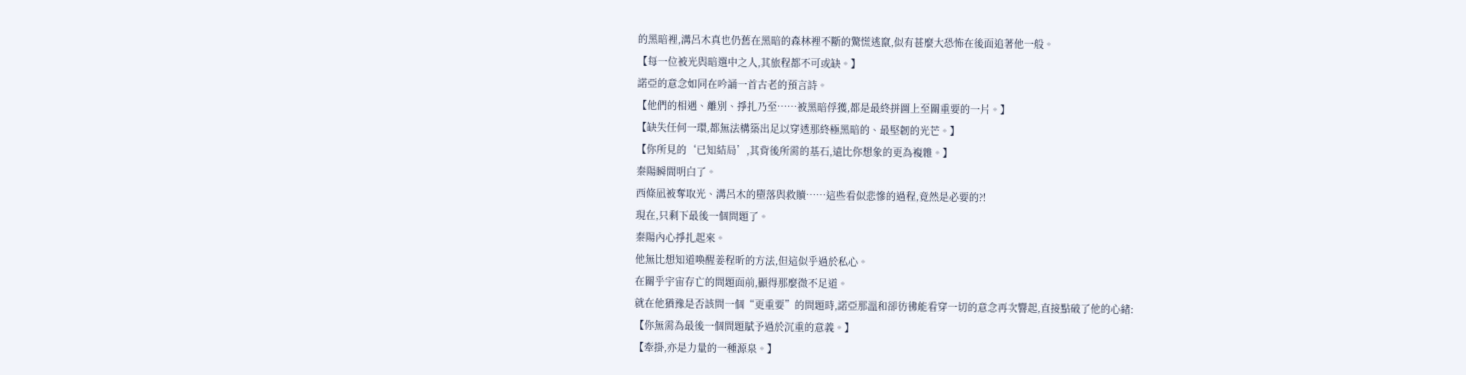的黑暗裡,溝呂木真也仍舊在黑暗的森林裡不斷的驚慌逃竄,似有甚麼大恐怖在後面追著他一般。
【每一位被光與暗選中之人,其旅程都不可或缺。】
諾亞的意念如同在吟誦一首古老的預言詩。
【他們的相遇、離別、掙扎乃至……被黑暗俘獲,都是最終拼圖上至關重要的一片。】
【缺失任何一環,都無法構築出足以穿透那終極黑暗的、最堅韌的光芒。】
【你所見的‘已知結局’,其背後所需的基石,遠比你想象的更為複雜。】
秦陽瞬間明白了。
西條凪被奪取光、溝呂木的墮落與救贖……這些看似悲慘的過程,竟然是必要的?!
現在,只剩下最後一個問題了。
秦陽內心掙扎起來。
他無比想知道喚醒姜程昕的方法,但這似乎過於私心。
在關乎宇宙存亡的問題面前,顯得那麼微不足道。
就在他猶豫是否該問一個“更重要”的問題時,諾亞那溫和卻彷彿能看穿一切的意念再次響起,直接點破了他的心緒:
【你無需為最後一個問題賦予過於沉重的意義。】
【牽掛,亦是力量的一種源泉。】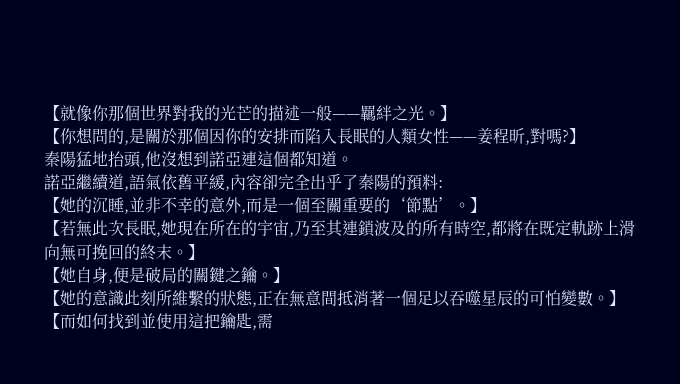【就像你那個世界對我的光芒的描述一般——羈絆之光。】
【你想問的,是關於那個因你的安排而陷入長眠的人類女性——姜程昕,對嗎?】
秦陽猛地抬頭,他沒想到諾亞連這個都知道。
諾亞繼續道,語氣依舊平緩,內容卻完全出乎了秦陽的預料:
【她的沉睡,並非不幸的意外,而是一個至關重要的‘節點’。】
【若無此次長眠,她現在所在的宇宙,乃至其連鎖波及的所有時空,都將在既定軌跡上滑向無可挽回的終末。】
【她自身,便是破局的關鍵之鑰。】
【她的意識此刻所維繫的狀態,正在無意間抵消著一個足以吞噬星辰的可怕變數。】
【而如何找到並使用這把鑰匙,需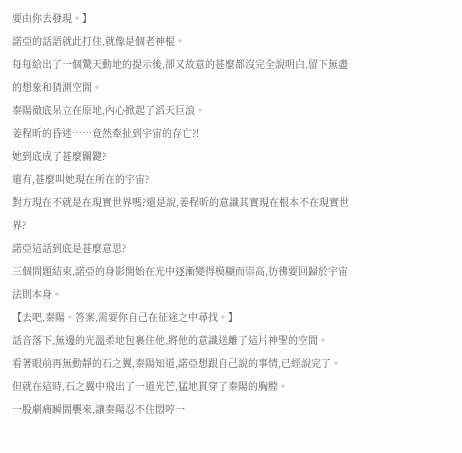要由你去發現。】
諾亞的話語就此打住,就像是個老神棍。
每每給出了一個驚天動地的提示後,卻又故意的甚麼都沒完全說明白,留下無盡的想象和猜測空間。
秦陽徹底呆立在原地,內心掀起了滔天巨浪。
姜程昕的昏迷……竟然牽扯到宇宙的存亡?!
她到底成了甚麼關鍵?
還有,甚麼叫她現在所在的宇宙?
對方現在不就是在現實世界嗎?還是說,姜程昕的意識其實現在根本不在現實世界?
諾亞這話到底是甚麼意思?
三個問題結束,諾亞的身影開始在光中逐漸變得模糊而崇高,彷彿要回歸於宇宙法則本身。
【去吧,秦陽。答案,需要你自己在征途之中尋找。】
話音落下,無邊的光溫柔地包裹住他,將他的意識送離了這片神聖的空間。
看著眼前再無動靜的石之翼,秦陽知道,諾亞想跟自己說的事情,已經說完了。
但就在這時,石之翼中飛出了一道光芒,猛地貫穿了秦陽的胸膛。
一股劇痛瞬間襲來,讓秦陽忍不住悶哼一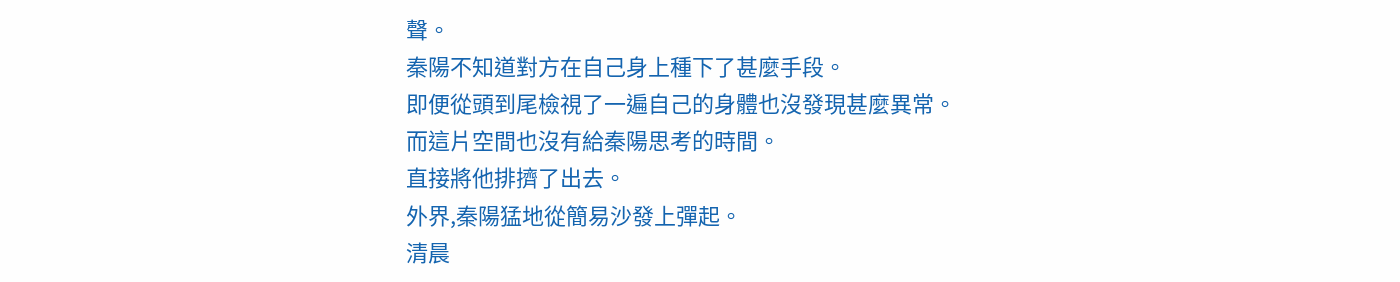聲。
秦陽不知道對方在自己身上種下了甚麼手段。
即便從頭到尾檢視了一遍自己的身體也沒發現甚麼異常。
而這片空間也沒有給秦陽思考的時間。
直接將他排擠了出去。
外界,秦陽猛地從簡易沙發上彈起。
清晨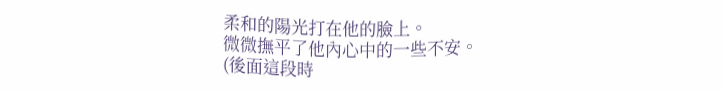柔和的陽光打在他的臉上。
微微撫平了他內心中的一些不安。
(後面這段時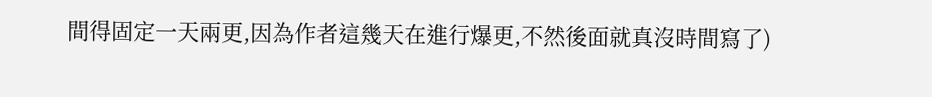間得固定一天兩更,因為作者這幾天在進行爆更,不然後面就真沒時間寫了)